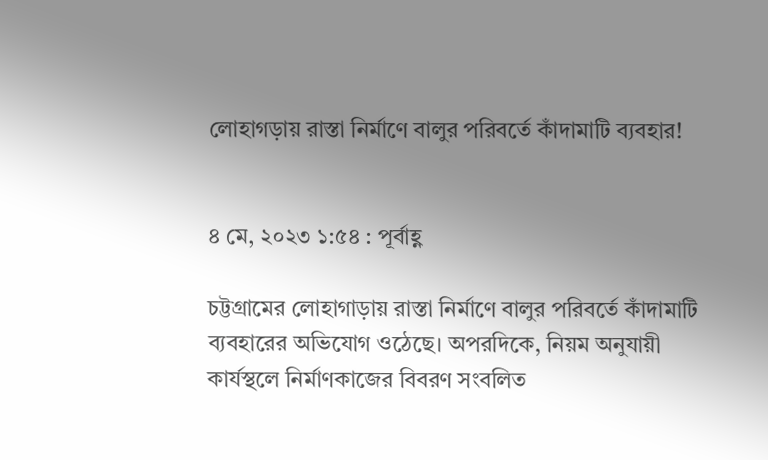লোহাগড়ায় রাস্তা নির্মাণে বালুর পরিবর্তে কাঁদামাটি ব্যবহার!


৪ মে, ২০২৩ ১:৫৪ : পূর্বাহ্ণ

চট্টগ্রামের লোহাগাড়ায় রাস্তা নির্মাণে বালুর পরিবর্তে কাঁদামাটি ব্যবহারের অভিযোগ ওঠেছে। অপরদিকে, নিয়ম অনুযায়ী কার্যস্থলে নির্মাণকাজের বিবরণ সংবলিত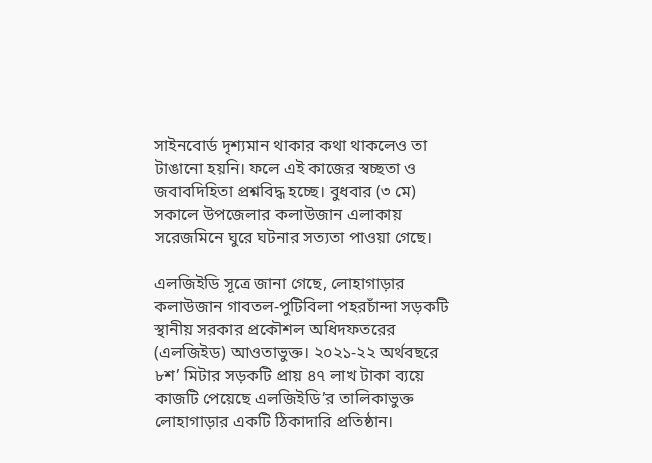সাইনবোর্ড দৃশ্যমান থাকার কথা থাকলেও তা টাঙানো হয়নি। ফলে এই কাজের স্বচ্ছতা ও জবাবদিহিতা প্রশ্নবিদ্ধ হচ্ছে। বুধবার (৩ মে) সকালে উপজেলার কলাউজান এলাকায় সরেজমিনে ঘুরে ঘটনার সত্যতা পাওয়া গেছে।

এলজিইডি সূত্রে জানা গেছে, লোহাগাড়ার কলাউজান গাবতল-পুটিবিলা পহরচাঁন্দা সড়কটি স্থানীয় সরকার প্রকৌশল অধিদফতরের (এলজিইড) আওতাভুক্ত। ২০২১-২২ অর্থবছরে ৮শ’ মিটার সড়কটি প্রায় ৪৭ লাখ টাকা ব্যয়ে কাজটি পেয়েছে এলজিইডি’র তালিকাভুক্ত লোহাগাড়ার একটি ঠিকাদারি প্রতিষ্ঠান।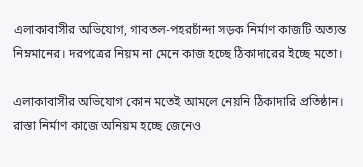এলাকাবাসীর অভিযোগ, গাবতল-পহরচাঁন্দা সড়ক নির্মাণ কাজটি অত্যন্ত নিম্নমানের। দরপত্রের নিয়ম না মেনে কাজ হচ্ছে ঠিকাদারের ইচ্ছে মতো।

এলাকাবাসীর অভিযোগ কোন মতেই আমলে নেয়নি ঠিকাদারি প্রতিষ্ঠান। রাস্তা নির্মাণ কাজে অনিয়ম হচ্ছে জেনেও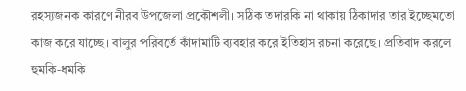রহস্যজনক কারণে নীরব উপজেলা প্রকৌশলী। সঠিক তদারকি না থাকায় ঠিকাদার তার ইচ্ছেমতো কাজ করে যাচ্ছে। বালুর পরিবর্তে কাঁদামাটি ব্যবহার করে ইতিহাস রচনা করেছে। প্রতিবাদ করলে হুমকি-ধমকি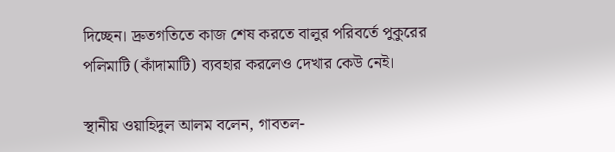দিচ্ছেন। দ্রুতগতিতে কাজ শেষ করতে বালুর পরিবর্তে পুকুরের পলিমাটি (কাঁদামাটি) ব্যবহার করলেও দেখার কেউ নেই।

স্থানীয় ওয়াহিদুল আলম বলেন, গাবতল-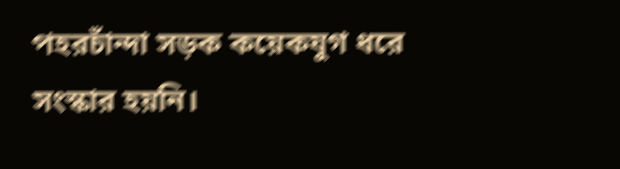পহরচাঁন্দা সড়ক কয়েকযুগ ধরে সংস্কার হয়নি।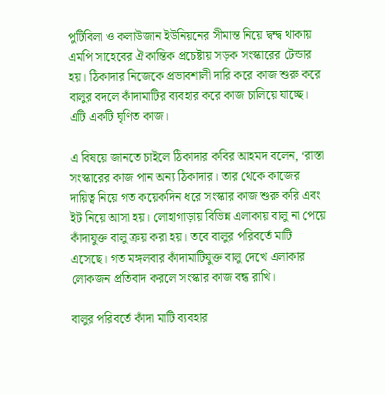পুটিবিলা ও কলাউজান ইউনিয়নের সীমান্ত নিয়ে দ্বন্দ্ব থাকায় এমপি সাহেবের ঐকান্তিক প্রচেষ্টায় সড়ক সংস্কারের টেন্ডার হয়। ঠিকাদার নিজেকে প্রভাবশালী দারি করে কাজ শুরু করে বালুর বদলে কাঁদামাটির ব্যবহার করে কাজ চালিয়ে যাচ্ছে। এটি একটি ঘৃণিত কাজ।

এ বিষয়ে জানতে চাইলে ঠিকাদার কবির আহমদ বলেন, ‘রাস্তা সংস্কারের কাজ পান অন্য ঠিকাদার। তার থেকে কাজের দায়িত্ব নিয়ে গত কয়েকদিন ধরে সংস্কার কাজ শুরু করি এবং ইট নিয়ে আসা হয়। লোহাগাড়ায় বিভিন্ন এলাকায় বালু না পেয়ে কাঁদাযুক্ত বালু ক্রয় করা হয়। তবে বালুর পরিবর্তে মাটি এসেছে। গত মঙ্গলবার কাঁদামাটিযুক্ত বালু দেখে এলাকার লোকজন প্রতিবাদ করলে সংস্কার কাজ বন্ধ রাখি।

বালুর পরিবর্তে কাঁদা মাটি ব্যবহার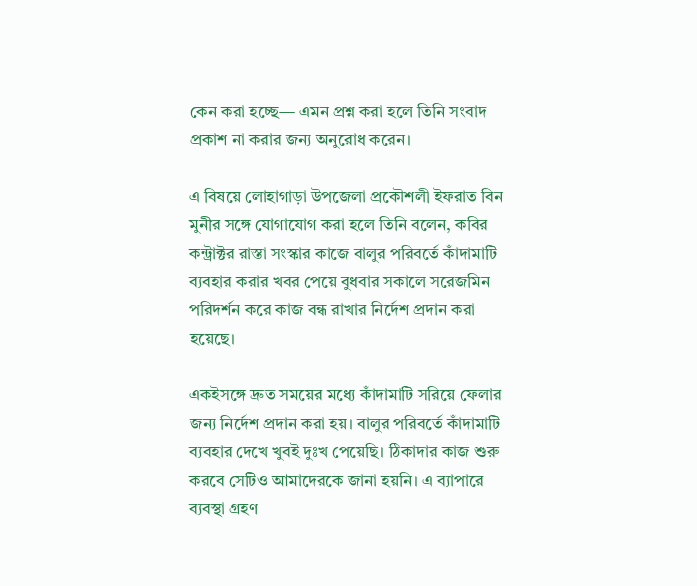কেন করা হচ্ছে— এমন প্রশ্ন করা হলে তিনি সংবাদ প্রকাশ না করার জন্য অনুরোধ করেন।

এ বিষয়ে লোহাগাড়া উপজেলা প্রকৌশলী ইফরাত বিন মুনীর সঙ্গে যোগাযোগ করা হলে তিনি বলেন, কবির কন্ট্রাক্টর রাস্তা সংস্কার কাজে বালুর পরিবর্তে কাঁদামাটি ব্যবহার করার খবর পেয়ে বুধবার সকালে সরেজমিন পরিদর্শন করে কাজ বন্ধ রাখার নির্দেশ প্রদান করা হয়েছে।

একইসঙ্গে দ্রুত সময়ের মধ্যে কাঁদামাটি সরিয়ে ফেলার জন্য নির্দেশ প্রদান করা হয়। বালুর পরিবর্তে কাঁদামাটি ব্যবহার দেখে খুবই দুঃখ পেয়েছি। ঠিকাদার কাজ শুরু করবে সেটিও আমাদেরকে জানা হয়নি। এ ব্যাপারে ব্যবস্থা গ্রহণ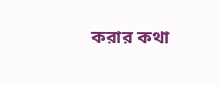করার কথা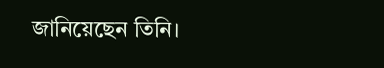জানিয়েছেন তিনি।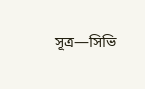সূত্র—সিভি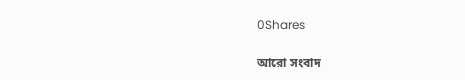0Shares

আরো সংবাদ